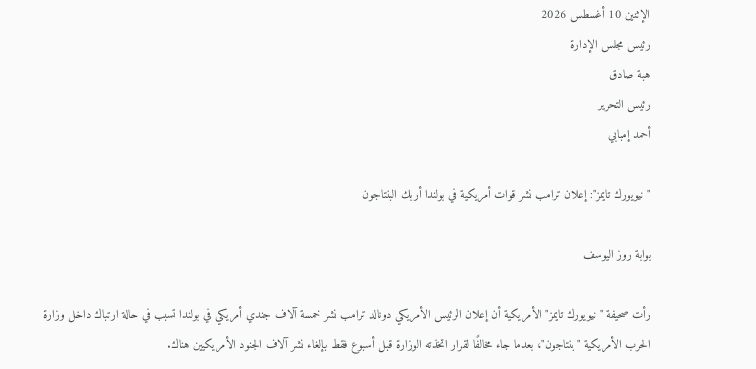الإثنين 10 أغسطس 2026
رئيس مجلس الإدارة
هبة صادق
رئيس التحرير
أحمد إمبابي

"نيويورك تايمز": إعلان ترامب نشر قوات أمريكية في بولندا أربك البنتاجون

بوابة روز اليوسف

رأت صحيفة "نيويورك تايمز" الأمريكية أن إعلان الرئيس الأمريكي دونالد ترامب نشر خمسة آلاف جندي أمريكي في بولندا تسبب في حالة ارتباك داخل وزارة الحرب الأمريكية "بنتاجون"، بعدما جاء مخالفًا لقرار اتخذته الوزارة قبل أسبوع فقط بإلغاء نشر آلاف الجنود الأمريكيين هناك.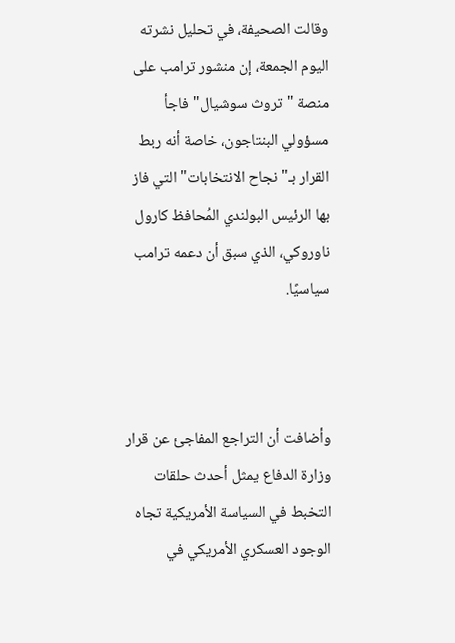وقالت الصحيفة، في تحليل نشرته اليوم الجمعة، إن منشور ترامب على منصة "تروث سوشيال" فاجأ مسؤولي البنتاجون، خاصة أنه ربط القرار بـ"نجاح الانتخابات" التي فاز بها الرئيس البولندي المُحافظ كارول ناوروكي، الذي سبق أن دعمه ترامب سياسيًا.



وأضافت أن التراجع المفاجئ عن قرار وزارة الدفاع يمثل أحدث حلقات التخبط في السياسة الأمريكية تجاه الوجود العسكري الأمريكي في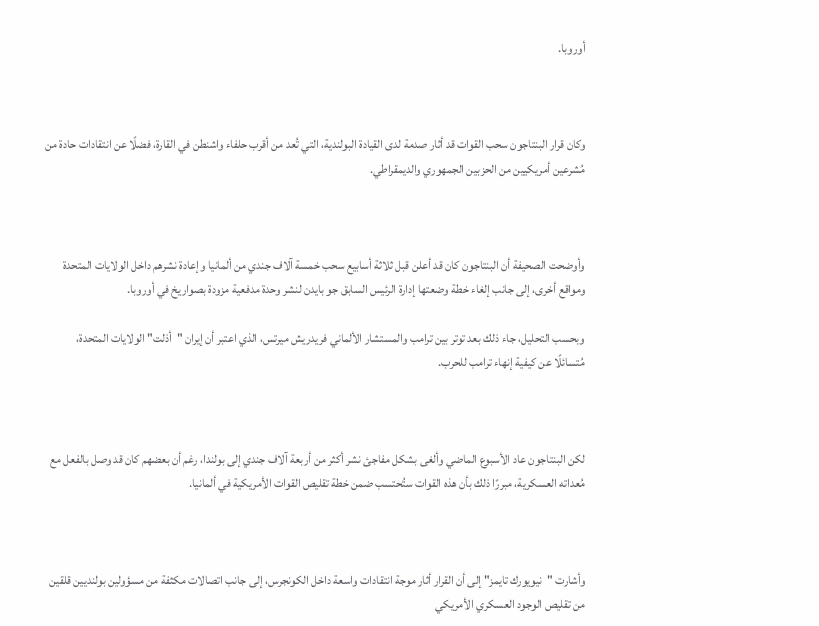أوروبا.



وكان قرار البنتاجون سحب القوات قد أثار صدمة لدى القيادة البولندية، التي تُعد من أقرب حلفاء واشنطن في القارة، فضلًا عن انتقادات حادة من مُشرعين أمريكيين من الحزبين الجمهوري والديمقراطي.



وأوضحت الصحيفة أن البنتاجون كان قد أعلن قبل ثلاثة أسابيع سحب خمسة آلاف جندي من ألمانيا وإعادة نشرهم داخل الولايات المتحدة ومواقع أخرى، إلى جانب إلغاء خطة وضعتها إدارة الرئيس السابق جو بايدن لنشر وحدة مدفعية مزودة بصواريخ في أوروبا.

وبحسب التحليل، جاء ذلك بعد توتر بين ترامب والمستشار الألماني فريدريش ميرتس، الذي اعتبر أن إيران "أذلت" الولايات المتحدة، مُتسائلًا عن كيفية إنهاء ترامب للحرب.



لكن البنتاجون عاد الأسبوع الماضي وألغى بشكل مفاجئ نشر أكثر من أربعة آلاف جندي إلى بولندا، رغم أن بعضهم كان قد وصل بالفعل مع مُعداته العسكرية، مبررًا ذلك بأن هذه القوات ستُحتسب ضمن خطة تقليص القوات الأمريكية في ألمانيا.



وأشارت "نيويورك تايمز" إلى أن القرار أثار موجة انتقادات واسعة داخل الكونجرس، إلى جانب اتصالات مكثفة من مسؤولين بولنديين قلقين من تقليص الوجود العسكري الأمريكي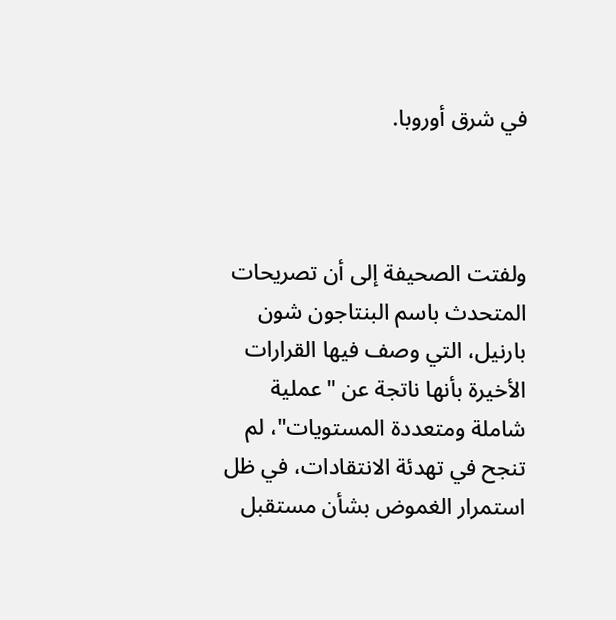في شرق أوروبا.



ولفتت الصحيفة إلى أن تصريحات المتحدث باسم البنتاجون شون بارنيل، التي وصف فيها القرارات الأخيرة بأنها ناتجة عن "عملية شاملة ومتعددة المستويات"، لم تنجح في تهدئة الانتقادات، في ظل استمرار الغموض بشأن مستقبل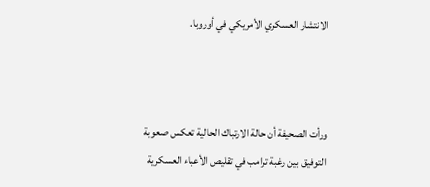الانتشار العسكري الأمريكي في أوروبا.



ورأت الصحيفة أن حالة الارتباك الحالية تعكس صعوبة التوفيق بين رغبة ترامب في تقليص الأعباء العسكرية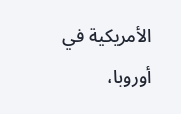الأمريكية في أوروبا،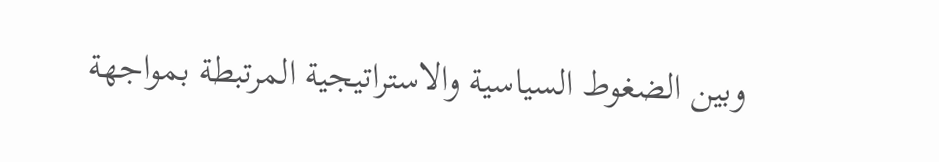وبين الضغوط السياسية والاستراتيجية المرتبطة بمواجهة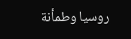روسيا وطمأنة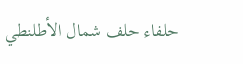حلفاء حلف شمال الأطلنطي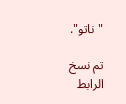"ناتو".

تم نسخ الرابط